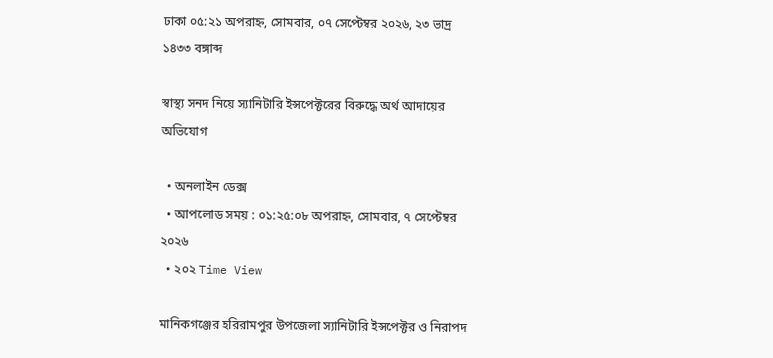ঢাকা ০৫:২১ অপরাহ্ন, সোমবার, ০৭ সেপ্টেম্বর ২০২৬, ২৩ ভাদ্র ১৪৩৩ বঙ্গাব্দ

স্বাস্থ্য সনদ নিয়ে স্যানিটারি ইন্সপেক্টরের বিরুদ্ধে অর্থ আদায়ের অভিযোগ

  • অনলাইন ডেক্স
  • আপলোড সময় : ০১:২৫:০৮ অপরাহ্ন, সোমবার, ৭ সেপ্টেম্বর ২০২৬
  • ২০২ Time View

মানিকগঞ্জের হরিরামপুর উপজেলা স্যানিটারি ইন্সপেক্টর ও নিরাপদ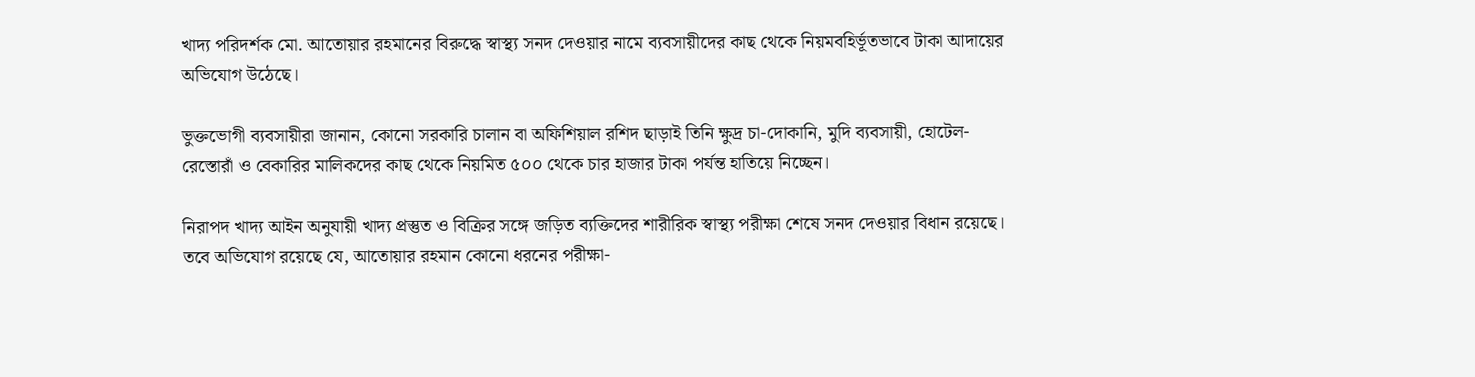খাদ্য পরিদর্শক মো. আতোয়ার রহমানের বিরুদ্ধে স্বাস্থ্য সনদ দেওয়ার নামে ব্যবসায়ীদের কাছ থেকে নিয়মবহির্ভূতভাবে টাকা আদায়ের অভিযোগ উঠেছে।

ভুক্তভোগী ব্যবসায়ীরা জানান, কোনো সরকারি চালান বা অফিশিয়াল রশিদ ছাড়াই তিনি ক্ষুদ্র চা-দোকানি, মুদি ব্যবসায়ী, হোটেল-রেস্তোরাঁ ও বেকারির মালিকদের কাছ থেকে নিয়মিত ৫০০ থেকে চার হাজার টাকা পর্যন্ত হাতিয়ে নিচ্ছেন।

নিরাপদ খাদ্য আইন অনুযায়ী খাদ্য প্রস্তুত ও বিক্রির সঙ্গে জড়িত ব্যক্তিদের শারীরিক স্বাস্থ্য পরীক্ষা শেষে সনদ দেওয়ার বিধান রয়েছে। তবে অভিযোগ রয়েছে যে, আতোয়ার রহমান কোনো ধরনের পরীক্ষা-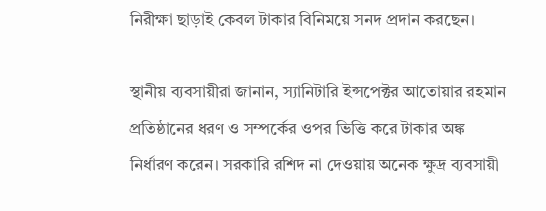নিরীক্ষা ছাড়াই কেবল টাকার বিনিময়ে সনদ প্রদান করছেন।

স্থানীয় ব্যবসায়ীরা জানান, স্যানিটারি ইন্সপেক্টর আতোয়ার রহমান প্রতিষ্ঠানের ধরণ ও সম্পর্কের ওপর ভিত্তি করে টাকার অঙ্ক নির্ধারণ করেন। সরকারি রশিদ না দেওয়ায় অনেক ক্ষুদ্র ব্যবসায়ী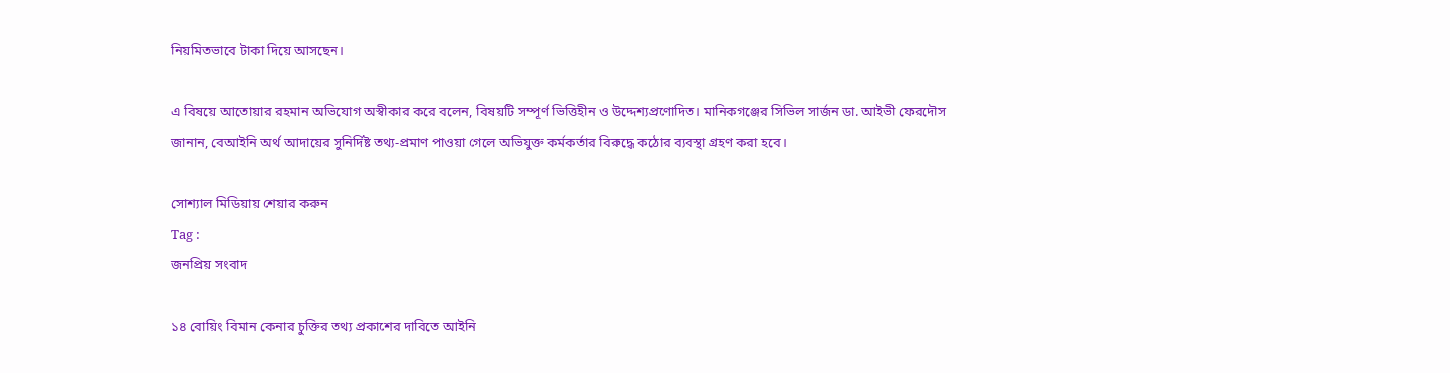নিয়মিতভাবে টাকা দিয়ে আসছেন।

এ বিষয়ে আতোয়ার রহমান অভিযোগ অস্বীকার করে বলেন, বিষয়টি সম্পূর্ণ ভিত্তিহীন ও উদ্দেশ্যপ্রণোদিত। মানিকগঞ্জের সিভিল সার্জন ডা. আইভী ফেরদৌস জানান, বেআইনি অর্থ আদায়ের সুনির্দিষ্ট তথ্য-প্রমাণ পাওয়া গেলে অভিযুক্ত কর্মকর্তার বিরুদ্ধে কঠোর ব্যবস্থা গ্রহণ করা হবে।

সোশ্যাল মিডিয়ায় শেয়ার করুন
Tag :
জনপ্রিয় সংবাদ

১৪ বোয়িং বিমান কেনার চুক্তির তথ্য প্রকাশের দাবিতে আইনি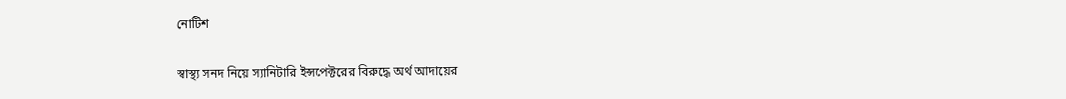নোটিশ

স্বাস্থ্য সনদ নিয়ে স্যানিটারি ইন্সপেক্টরের বিরুদ্ধে অর্থ আদায়ের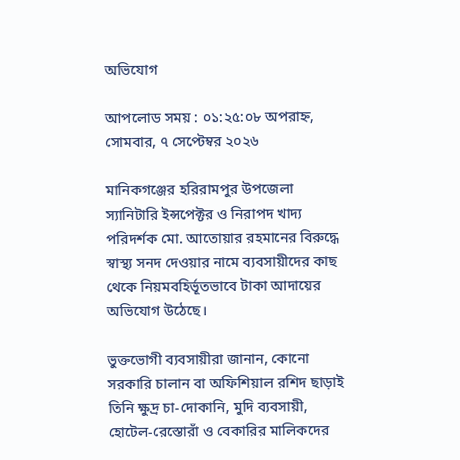অভিযোগ

আপলোড সময় : ০১:২৫:০৮ অপরাহ্ন, সোমবার, ৭ সেপ্টেম্বর ২০২৬

মানিকগঞ্জের হরিরামপুর উপজেলা স্যানিটারি ইন্সপেক্টর ও নিরাপদ খাদ্য পরিদর্শক মো. আতোয়ার রহমানের বিরুদ্ধে স্বাস্থ্য সনদ দেওয়ার নামে ব্যবসায়ীদের কাছ থেকে নিয়মবহির্ভূতভাবে টাকা আদায়ের অভিযোগ উঠেছে।

ভুক্তভোগী ব্যবসায়ীরা জানান, কোনো সরকারি চালান বা অফিশিয়াল রশিদ ছাড়াই তিনি ক্ষুদ্র চা-দোকানি, মুদি ব্যবসায়ী, হোটেল-রেস্তোরাঁ ও বেকারির মালিকদের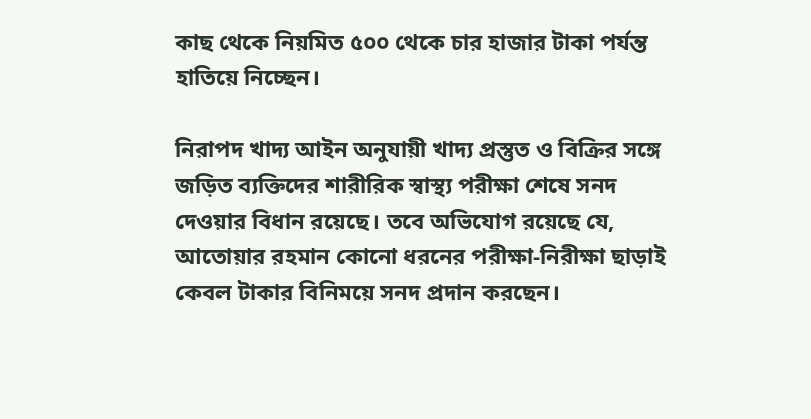কাছ থেকে নিয়মিত ৫০০ থেকে চার হাজার টাকা পর্যন্ত হাতিয়ে নিচ্ছেন।

নিরাপদ খাদ্য আইন অনুযায়ী খাদ্য প্রস্তুত ও বিক্রির সঙ্গে জড়িত ব্যক্তিদের শারীরিক স্বাস্থ্য পরীক্ষা শেষে সনদ দেওয়ার বিধান রয়েছে। তবে অভিযোগ রয়েছে যে, আতোয়ার রহমান কোনো ধরনের পরীক্ষা-নিরীক্ষা ছাড়াই কেবল টাকার বিনিময়ে সনদ প্রদান করছেন।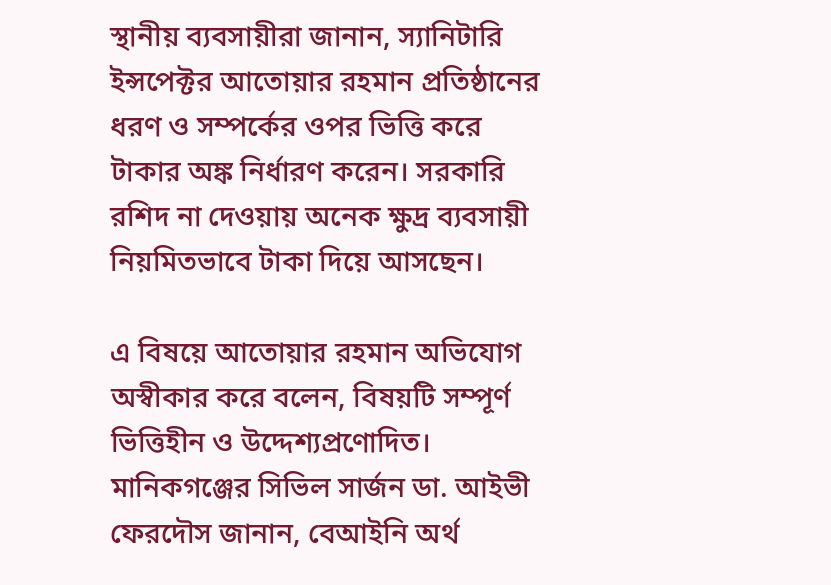স্থানীয় ব্যবসায়ীরা জানান, স্যানিটারি ইন্সপেক্টর আতোয়ার রহমান প্রতিষ্ঠানের ধরণ ও সম্পর্কের ওপর ভিত্তি করে টাকার অঙ্ক নির্ধারণ করেন। সরকারি রশিদ না দেওয়ায় অনেক ক্ষুদ্র ব্যবসায়ী নিয়মিতভাবে টাকা দিয়ে আসছেন।

এ বিষয়ে আতোয়ার রহমান অভিযোগ অস্বীকার করে বলেন, বিষয়টি সম্পূর্ণ ভিত্তিহীন ও উদ্দেশ্যপ্রণোদিত। মানিকগঞ্জের সিভিল সার্জন ডা. আইভী ফেরদৌস জানান, বেআইনি অর্থ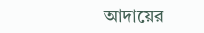আদায়ের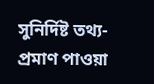সুনির্দিষ্ট তথ্য-প্রমাণ পাওয়া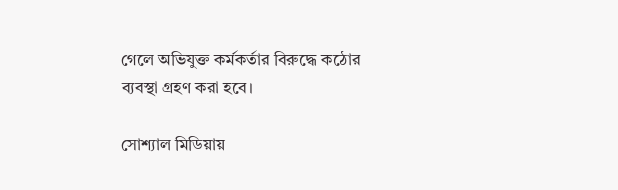গেলে অভিযুক্ত কর্মকর্তার বিরুদ্ধে কঠোর ব্যবস্থা গ্রহণ করা হবে।

সোশ্যাল মিডিয়ায়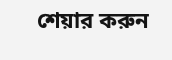শেয়ার করুন